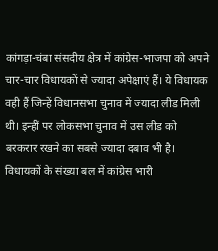कांगड़ा-चंबा संसदीय क्षेत्र में कांग्रेस-भाजपा को अपने चार-चार विधायकों से ज्यादा अपेक्षाएं हैं। ये विधायक वही हैं जिन्हें विधानसभा चुनाव में ज्यादा लीड मिली थी। इन्हीं पर लोकसभा चुनाव में उस लीड को बरकरार रखने का सबसे ज्यादा दबाव भी है। विधायकों के संख्या बल में कांग्रेस भारी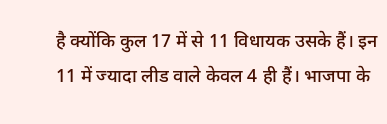है क्योंकि कुल 17 में से 11 विधायक उसके हैं। इन 11 में ज्यादा लीड वाले केवल 4 ही हैं। भाजपा के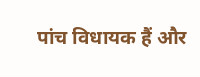पांच विधायक हैं और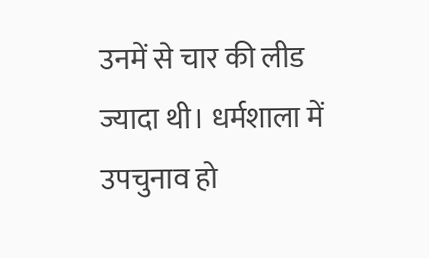उनमें से चार की लीड ज्यादा थी। धर्मशाला में उपचुनाव हो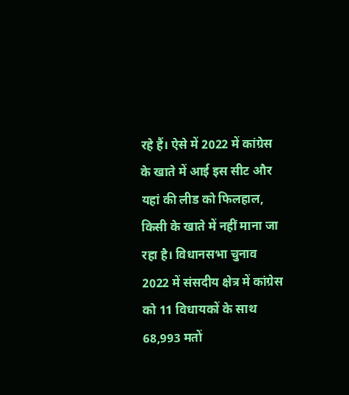रहे हैं। ऐसे में 2022 में कांग्रेस के खाते में आई इस सीट और यहां की लीड को फिलहाल, किसी के खाते में नहीं माना जा रहा है। विधानसभा चुनाव 2022 में संसदीय क्षेत्र में कांग्रेस को 11 विधायकों के साथ 68,993 मतों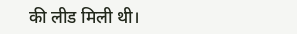की लीड मिली थी।